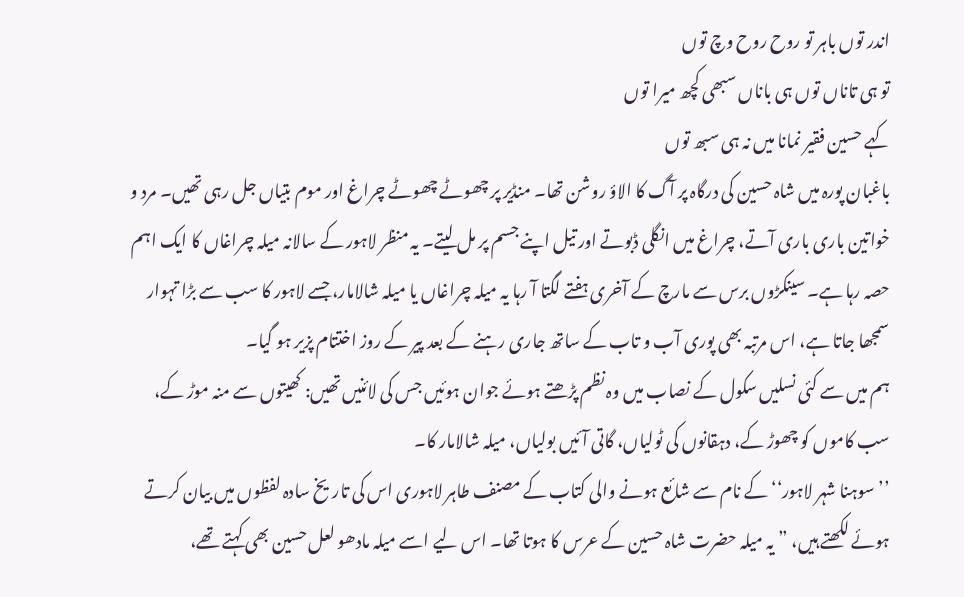اندر توں باہر تو روح روح وچ توں
تو ہی تاناں توں ہی باناں سبھی کچھ میرا توں
کہے حسین فقیر نمانا میں نہ ہی سبھ توں
باغبان پورہ میں شاہ حسین کی درگاہ پر آگ کا الاؤ روشن تھا۔ منڈیر پر چھوٹے چھوٹے چراغ اور موم بتیاں جل رہی تھیں۔ مرد و خواتین باری باری آتے، چراغ میں انگلی ڈبوتے اور تیل اپنے جسم پر مل لیتے۔ یہ منظر لاہور کے سالانہ میلہ چراغاں کا ایک اہم حصہ رہا ہے۔ سینکڑوں برس سے مارچ کے آخری ہفتے لگتا آ رہا یہ میلہ چراغاں یا میلہ شالامار، جسے لاہور کا سب سے بڑا تہوار سمجھا جاتا ہے، اس مرتبہ بھی پوری آب و تاب کے ساتھ جاری رہنے کے بعد پیر کے روز اختتام پزیر ہو گیا۔
ہم میں سے کئی نسلیں سکول کے نصاب میں وہ نظم پڑھتے ہوئے جوان ہوئیں جس کی لائنیں تھیں: کھیتوں سے منہ موڑ کے، سب کاموں کو چھوڑ کے، دہقانوں کی ٹولیاں، گاتی آئیں بولیاں، میلہ شالامار کا۔
’’سوہنا شہر لاہور‘‘ کے نام سے شائع ہونے والی کتاب کے مصنف طاہر لاہوری اس کی تاریخ سادہ لفظوں میں بیان کرتے ہوئے لکھتے ہیں، ”یہ میلہ حضرت شاہ حسین کے عرس کا ہوتا تھا۔ اس لیے اسے میلہ مادھو لعل حسین بھی کہتے تھے،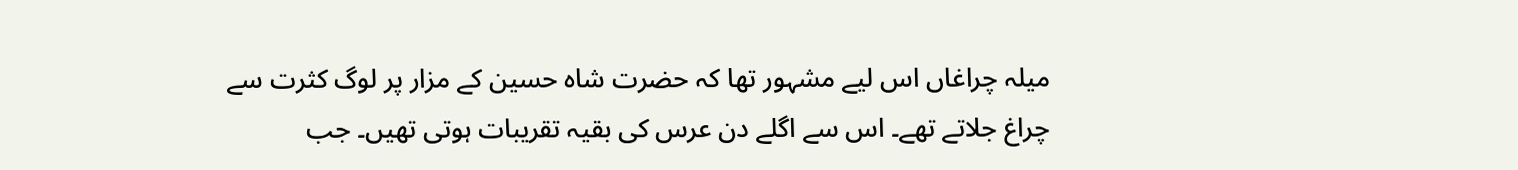میلہ چراغاں اس لیے مشہور تھا کہ حضرت شاہ حسین کے مزار پر لوگ کثرت سے چراغ جلاتے تھے۔ اس سے اگلے دن عرس کی بقیہ تقریبات ہوتی تھیں۔ جب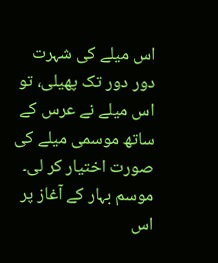اس میلے کی شہرت دور دور تک پھیلی، تو اس میلے نے عرس کے ساتھ موسمی میلے کی صورت اختیار کر لی۔ موسم بہار کے آغاز پر اس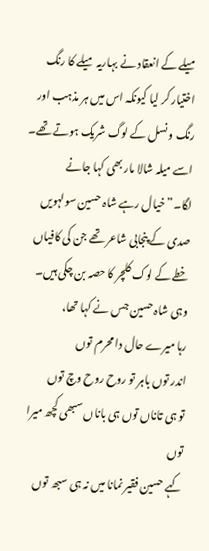میلے کے انعقاد نے بہاریہ میلے کا رنگ اختیار کر لیا کیونکہ اس میں ہر مذہب اور رنگ و نسل کے لوگ شریک ہوتے تھے۔ اسے میلہ شالا مار بھی کہا جانے لگا۔”خیال رہے شاہ حسین سولہویں صدی کے پنجابی شاعر تھے جن کی کافیاں خطے کے لوک کلچر کا حصہ بن چکی ہیں۔
وہی شاہ حسین جس نے کہا تھا،
رہا میرے حال دا محرم توں
اندر توں باہر تو روح روح وچ توں
تو ہی تاناں توں ہی باناں سبھی کچھ میرا توں
کہے حسین فقیر نمانا میں نہ ہی سبھ توں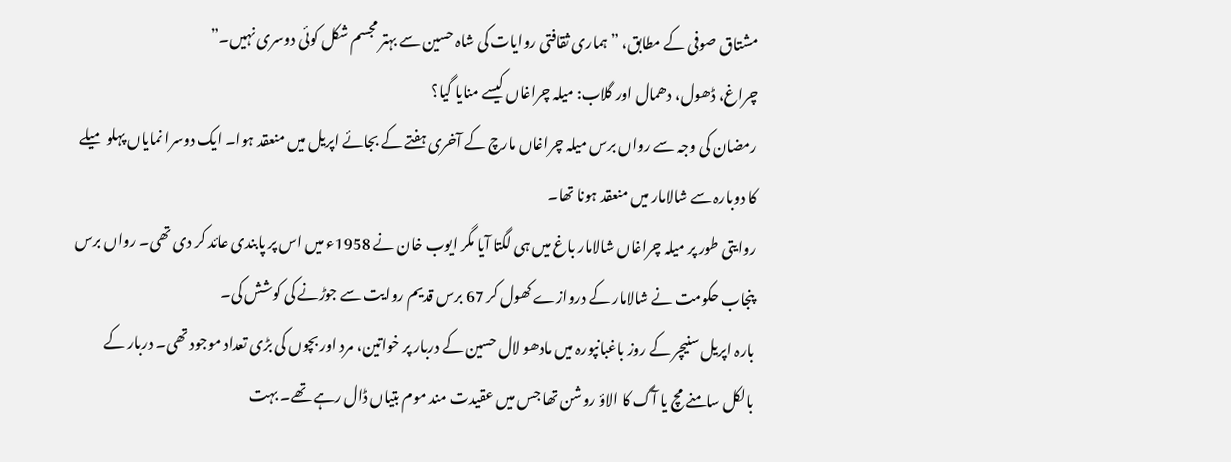مشتاق صوفی کے مطابق، ”ہماری ثقافتی روایات کی شاہ حسین سے بہتر مجسم شکل کوئی دوسری نہیں۔”
چراغ، ڈھول، دھمال اور گلاب: میلہ چراغاں کیسے منایا گیا؟
رمضان کی وجہ سے رواں برس میلہ چراغاں مارچ کے آخری ہفتے کے بجائے اپریل میں منعقد ہوا۔ ایک دوسرا نمایاں پہلو میلے کا دوبارہ سے شالامار میں منعقد ہونا تھا۔
روایتی طور پر میلہ چراغاں شالامار باغ میں ہی لگتا آیا مگر ایوب خان نے 1958ء میں اس پر پابندی عائد کر دی تھی۔ رواں برس پنجاب حکومت نے شالامار کے دروازے کھول کر 67 برس قدیم روایت سے جوڑنے کی کوشش کی۔
بارہ اپریل سنیچر کے روز باغبانپورہ میں مادھو لال حسین کے دربار پر خواتین، مرد اور بچوں کی بڑی تعداد موجود تھی۔ دربار کے بالکل سامنے مچ یا آگ کا الاؤ روشن تھا جس میں عقیدت مند موم بتیاں ڈال رہے تھے۔ بہت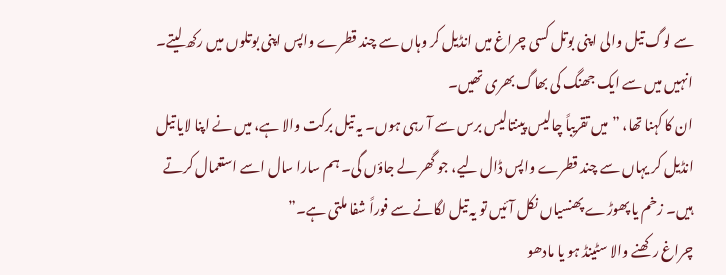سے لوگ تیل والی اپنی بوتل کسی چراغ میں انڈیل کر وہاں سے چند قطرے واپس اپنی بوتلوں میں رکھ لیتے۔ انہیں میں سے ایک جھنگ کی بھاگ بھری تھیں۔
ان کا کہنا تھا، ”میں تقریباً چالیس پینتالیس برس سے آ رہی ہوں۔ یہ تیل برکت والا ہے، میں نے اپنا لایا تیل انڈیل کر یہاں سے چند قطرے واپس ڈال لیے، جو گھر لے جاؤں گی۔ ہم سارا سال اسے استعمال کرتے ہیں۔ زخم یا پھوڑے پھنسیاں نکل آئیں تو یہ تیل لگانے سے فوراً شفا ملتی ہے۔”
چراغ رکھنے والا سٹینڈ ہو یا مادھو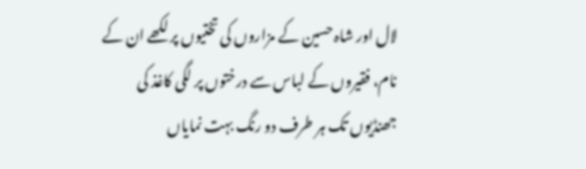لال اور شاہ حسین کے مزاروں کی تختیوں پر لکھے ان کے نام، فقیروں کے لباس سے درختوں پر لگی کاغذ کی جھنڈیوں تک ہر طرف دو رنگ بہت نمایاں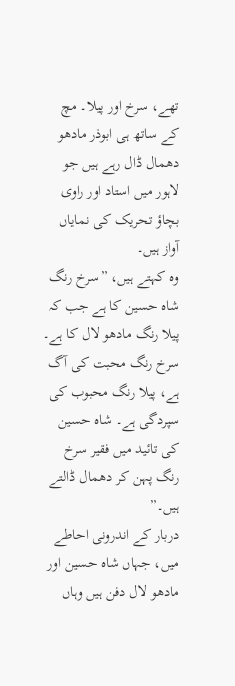تھے، سرخ اور پیلا۔ مچ کے ساتھ ہی ابوذر مادھو دھمال ڈال رہے ہیں جو لاہور میں استاد اور راوی بچاؤ تحریک کی نمایاں آواز ہیں۔
وہ کہتے ہیں، ”سرخ رنگ شاہ حسین کا ہے جب کہ پیلا رنگ مادھو لال کا ہے۔ سرخ رنگ محبت کی آگ ہے، پیلا رنگ محبوب کی سپردگی ہے۔ شاہ حسین کی تائید میں فقیر سرخ رنگ پہن کر دھمال ڈالتے ہیں۔”
دربار کے اندرونی احاطے میں، جہاں شاہ حسین اور مادھو لال دفن ہیں وہاں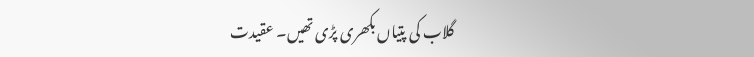گلاب کی پتیاں بکھری پڑی تھیں۔ عقیدت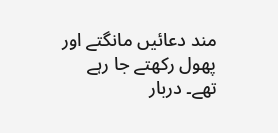مند دعائیں مانگتے اور پھول رکھتے جا رہے تھے۔ دربار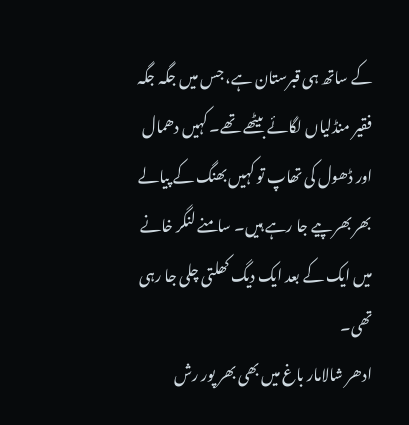کے ساتھ ہی قبرستان ہے، جس میں جگہ جگہ فقیر منڈلیاں لگائے بیٹھے تھے۔ کہیں دھمال اور ڈھول کی تھاپ تو کہیں بھنگ کے پیالے بھر بھر پیے جا رہے ہیں۔ سامنے لنگر خانے میں ایک کے بعد ایک دیگ کھلتی چلی جا رہی تھی۔
ادھر شالامار باغ میں بھی بھر پور رش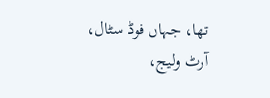تھا، جہاں فوڈ سٹال، آرٹ ولیج،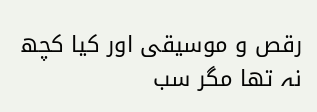رقص و موسیقی اور کیا کچھ نہ تھا مگر سب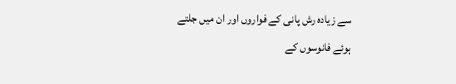سے زیادہ رش پانی کے فواروں اور ان میں جلتے ہوئے فانوسوں کے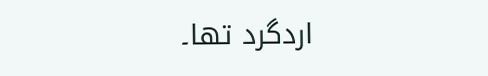اردگرد تھا۔